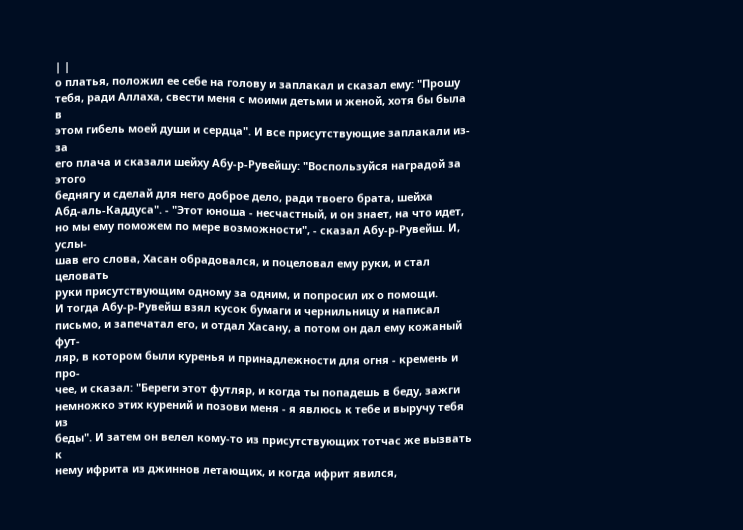| |
о платья, положил ее себе на голову и заплакал и сказал ему: "Прошу
тебя, ради Аллаха, свести меня с моими детьми и женой, хотя бы была в
этом гибель моей души и сердца". И все присутствующие заплакали из-за
его плача и сказали шейху Абу-р-Рувейшу: "Воспользуйся наградой за этого
беднягу и сделай для него доброе дело, ради твоего брата, шейха
Абд-аль-Каддуса". - "Этот юноша - несчастный, и он знает, на что идет,
но мы ему поможем по мере возможности", - сказал Абу-р-Рувейш. И, услы-
шав его слова, Хасан обрадовался, и поцеловал ему руки, и стал целовать
руки присутствующим одному за одним, и попросил их о помощи.
И тогда Абу-р-Рувейш взял кусок бумаги и чернильницу и написал
письмо, и запечатал его, и отдал Хасану, а потом он дал ему кожаный фут-
ляр, в котором были куренья и принадлежности для огня - кремень и про-
чее, и сказал: "Береги этот футляр, и когда ты попадешь в беду, зажги
немножко этих курений и позови меня - я явлюсь к тебе и выручу тебя из
беды". И затем он велел кому-то из присутствующих тотчас же вызвать к
нему ифрита из джиннов летающих, и когда ифрит явился,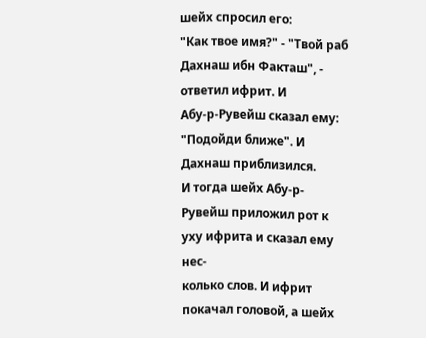шейх спросил его:
"Как твое имя?" - "Твой раб Дахнаш ибн Факташ", - ответил ифрит. И
Абу-р-Рувейш сказал ему: "Подойди ближе". И Дахнаш приблизился.
И тогда шейх Абу-р-Рувейш приложил рот к уху ифрита и сказал ему нес-
колько слов. И ифрит покачал головой, а шейх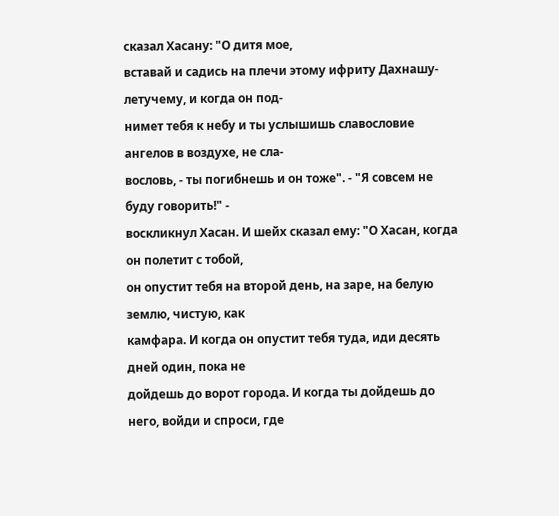сказал Хасану: "О дитя мое,
вставай и садись на плечи этому ифриту Дахнашу-летучему, и когда он под-
нимет тебя к небу и ты услышишь славословие ангелов в воздухе, не сла-
вословь, - ты погибнешь и он тоже". - "Я совсем не буду говорить!" -
воскликнул Хасан. И шейх сказал ему: "О Хасан, когда он полетит с тобой,
он опустит тебя на второй день, на заре, на белую землю, чистую, как
камфара. И когда он опустит тебя туда, иди десять дней один, пока не
дойдешь до ворот города. И когда ты дойдешь до него, войди и спроси, где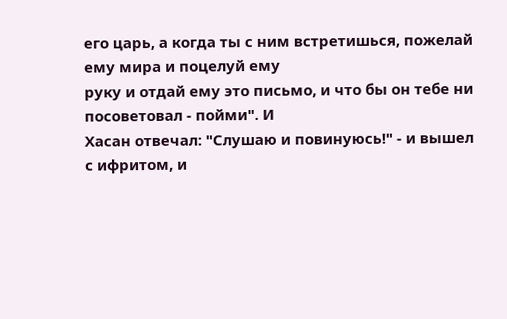его царь, а когда ты с ним встретишься, пожелай ему мира и поцелуй ему
руку и отдай ему это письмо, и что бы он тебе ни посоветовал - пойми". И
Хасан отвечал: "Слушаю и повинуюсь!" - и вышел с ифритом, и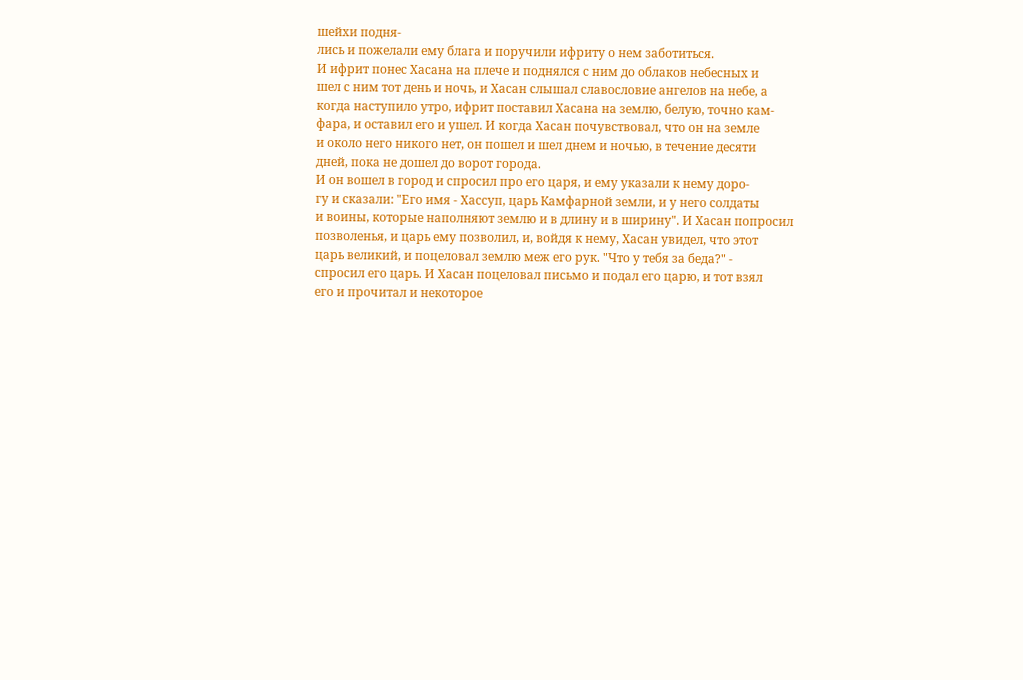шейхи подня-
лись и пожелали ему блага и поручили ифриту о нем заботиться.
И ифрит понес Хасана на плече и поднялся с ним до облаков небесных и
шел с ним тот день и ночь, и Хасан слышал славословие ангелов на небе, а
когда наступило утро, ифрит поставил Хасана на землю, белую, точно кам-
фара, и оставил его и ушел. И когда Хасан почувствовал, что он на земле
и около него никого нет, он пошел и шел днем и ночью, в течение десяти
дней, пока не дошел до ворот города.
И он вошел в город и спросил про его царя, и ему указали к нему доро-
гу и сказали: "Его имя - Хассуп, царь Камфарной земли, и у него солдаты
и воины, которые наполняют землю и в длину и в ширину". И Хасан попросил
позволенья, и царь ему позволил, и, войдя к нему, Хасан увидел, что этот
царь великий, и поцеловал землю меж его рук. "Что у тебя за беда?" -
спросил его царь. И Хасан поцеловал письмо и подал его царю, и тот взял
его и прочитал и некоторое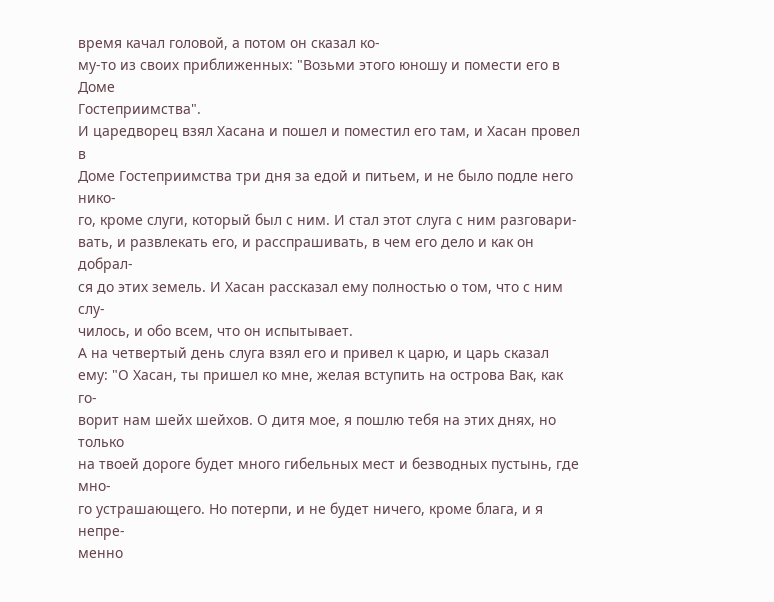время качал головой, а потом он сказал ко-
му-то из своих приближенных: "Возьми этого юношу и помести его в Доме
Гостеприимства".
И царедворец взял Хасана и пошел и поместил его там, и Хасан провел в
Доме Гостеприимства три дня за едой и питьем, и не было подле него нико-
го, кроме слуги, который был с ним. И стал этот слуга с ним разговари-
вать, и развлекать его, и расспрашивать, в чем его дело и как он добрал-
ся до этих земель. И Хасан рассказал ему полностью о том, что с ним слу-
чилось, и обо всем, что он испытывает.
А на четвертый день слуга взял его и привел к царю, и царь сказал
ему: "О Хасан, ты пришел ко мне, желая вступить на острова Вак, как го-
ворит нам шейх шейхов. О дитя мое, я пошлю тебя на этих днях, но только
на твоей дороге будет много гибельных мест и безводных пустынь, где мно-
го устрашающего. Но потерпи, и не будет ничего, кроме блага, и я непре-
менно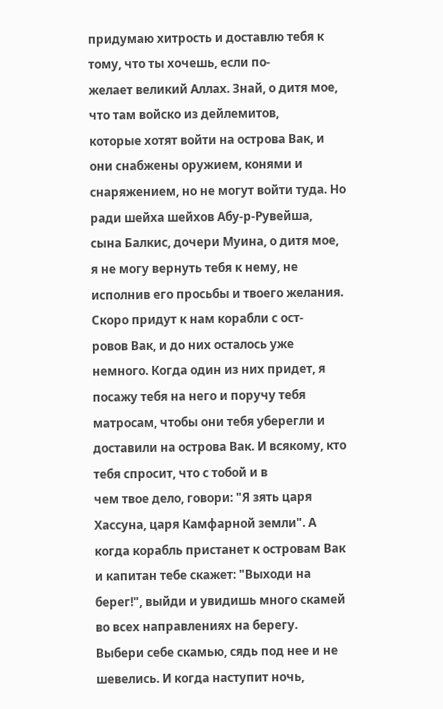придумаю хитрость и доставлю тебя к тому, что ты хочешь, если по-
желает великий Аллах. Знай, о дитя мое, что там войско из дейлемитов,
которые хотят войти на острова Вак, и они снабжены оружием, конями и
снаряжением, но не могут войти туда. Но ради шейха шейхов Абу-р-Рувейша,
сына Балкис, дочери Муина, о дитя мое, я не могу вернуть тебя к нему, не
исполнив его просьбы и твоего желания. Скоро придут к нам корабли с ост-
ровов Вак, и до них осталось уже немного. Когда один из них придет, я
посажу тебя на него и поручу тебя матросам, чтобы они тебя уберегли и
доставили на острова Вак. И всякому, кто тебя спросит, что с тобой и в
чем твое дело, говори: "Я зять царя Хассуна, царя Камфарной земли". А
когда корабль пристанет к островам Вак и капитан тебе скажет: "Выходи на
берег!", выйди и увидишь много скамей во всех направлениях на берегу.
Выбери себе скамью, сядь под нее и не шевелись. И когда наступит ночь,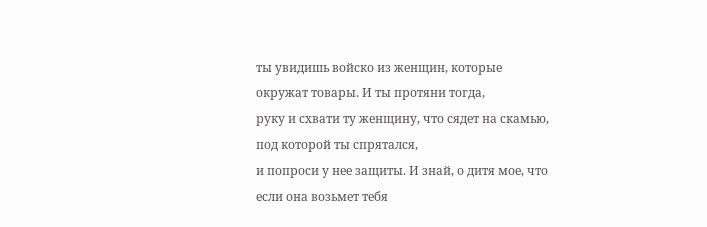ты увидишь войско из женщин, которые окружат товары. И ты протяни тогда,
руку и схвати ту женщину, что сядет на скамью, под которой ты спрятался,
и попроси у нее защиты. И знай, о дитя мое, что если она возьмет тебя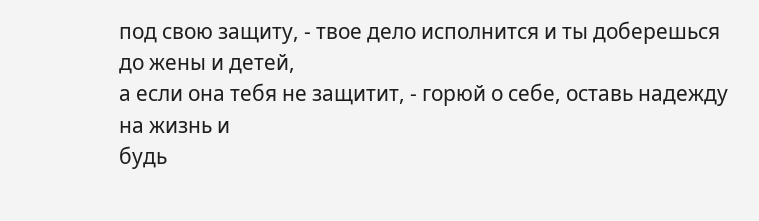под свою защиту, - твое дело исполнится и ты доберешься до жены и детей,
а если она тебя не защитит, - горюй о себе, оставь надежду на жизнь и
будь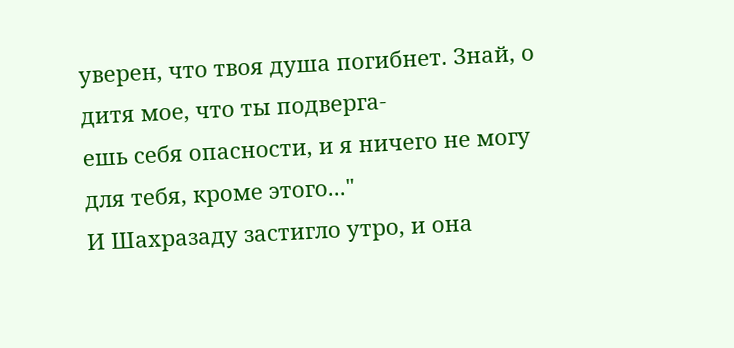уверен, что твоя душа погибнет. Знай, о дитя мое, что ты подверга-
ешь себя опасности, и я ничего не могу для тебя, кроме этого..."
И Шахразаду застигло утро, и она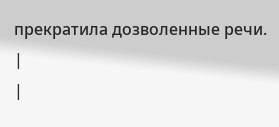прекратила дозволенные речи.
|
|